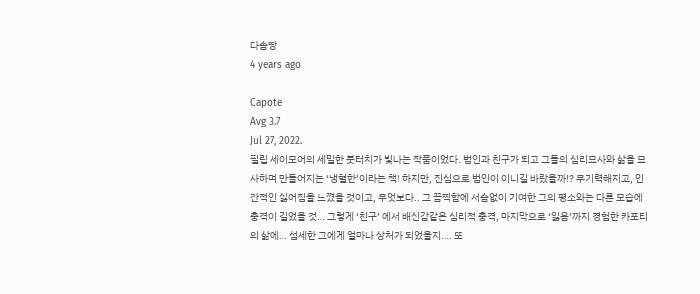다솜땅
4 years ago

Capote
Avg 3.7
Jul 27, 2022.
필립 세이모어의 세밀한 붓터치가 빛나는 작품이었다. 범인과 친구가 되고 그들의 심리묘사와 삶을 묘사하며 만들어지는 ‘냉혈한’이라는 책! 하지만, 진심으로 범인이 이니길 바랐을까!? 무기력해지고, 인간적인 싫어짐을 느꼈을 것이고, 무엇보다.. 그 끔찍함에 서슴없이 기여한 그의 평소와는 다른 모습에 충격이 길었을 것… 그렇게 ‘친구’ 에서 배신감같은 심리적 충격, 마지막으로 ‘잃음’까지 경험한 카포티의 삶에… 섬세한 그에게 얼마나 상처가 되었을지…. 또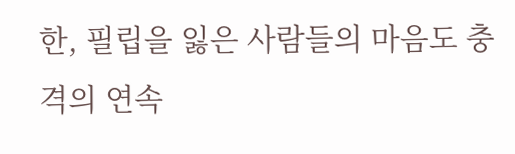한, 필립을 잃은 사람들의 마음도 충격의 연속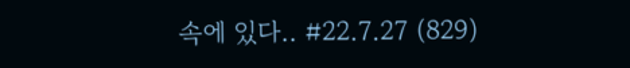속에 있다.. #22.7.27 (829)